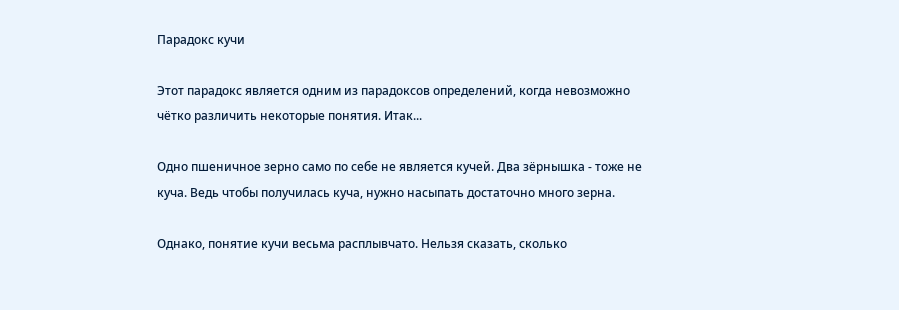Парадокс кучи

Этот парадокс является одним из парадоксов определений, когда невозможно чётко различить некоторые понятия. Итак...

Одно пшеничное зерно само по себе не является кучей. Два зёрнышка - тоже не куча. Ведь чтобы получилась куча, нужно насыпать достаточно много зерна.

Однако, понятие кучи весьма расплывчато. Нельзя сказать, сколько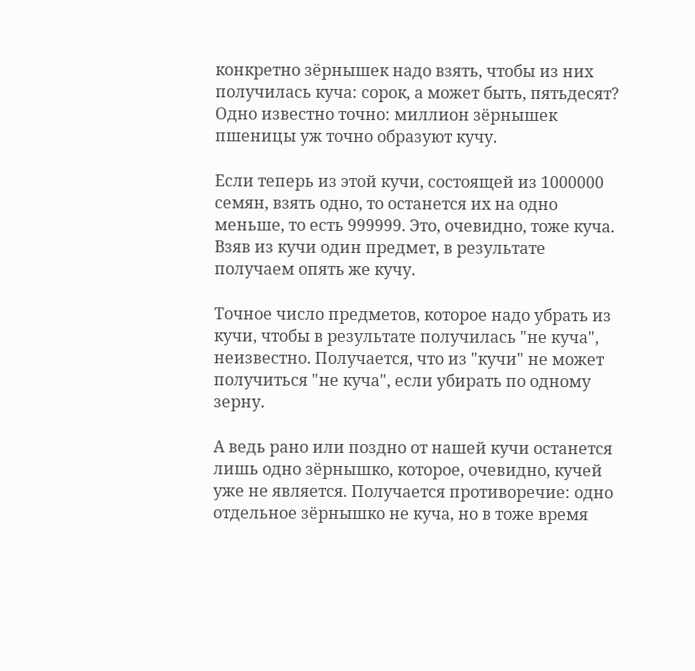конкретно зёрнышек надо взять, чтобы из них получилась куча: сорок, а может быть, пятьдесят? Одно известно точно: миллион зёрнышек пшеницы уж точно образуют кучу.

Если теперь из этой кучи, состоящей из 1000000 семян, взять одно, то останется их на одно меньше, то есть 999999. Это, очевидно, тоже куча. Взяв из кучи один предмет, в результате получаем опять же кучу.

Точное число предметов, которое надо убрать из кучи, чтобы в результате получилась "не куча", неизвестно. Получается, что из "кучи" не может получиться "не куча", если убирать по одному зерну.

А ведь рано или поздно от нашей кучи останется лишь одно зёрнышко, которое, очевидно, кучей уже не является. Получается противоречие: одно отдельное зёрнышко не куча, но в тоже время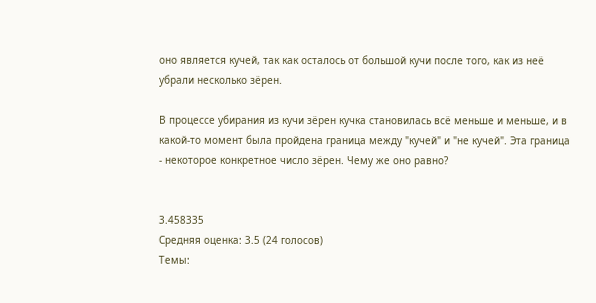оно является кучей, так как осталось от большой кучи после того, как из неё убрали несколько зёрен.

В процессе убирания из кучи зёрен кучка становилась всё меньше и меньше, и в какой-то момент была пройдена граница между "кучей" и "не кучей". Эта граница - некоторое конкретное число зёрен. Чему же оно равно?


3.458335
Средняя оценка: 3.5 (24 голосов)
Темы: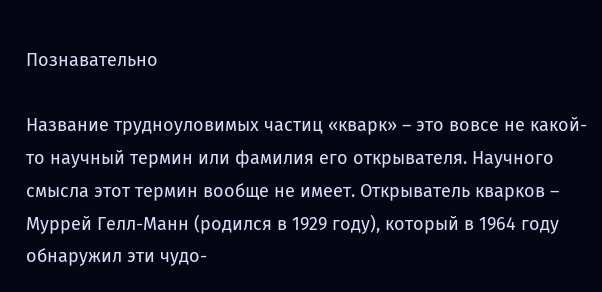Познавательно

Название трудноуловимых частиц «кварк» – это вовсе не какой-то научный термин или фамилия его открывателя. Научного смысла этот термин вообще не имеет. Открыватель кварков – Муррей Гелл-Манн (родился в 1929 году), который в 1964 году обнаружил эти чудо-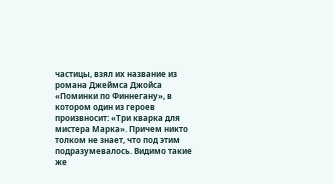частицы, взял их название из романа Джеймса Джойса «Поминки по Финнегану», в котором один из героев произвносит: «Три кварка для мистера Марка». Причем никто толком не знает, что под этим подразумевалось. Видимо такие же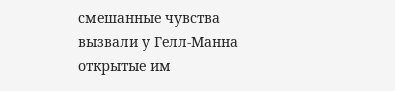смешанные чувства вызвали у Гелл-Манна открытые им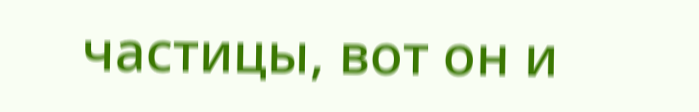частицы, вот он и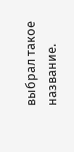выбрал такое название.